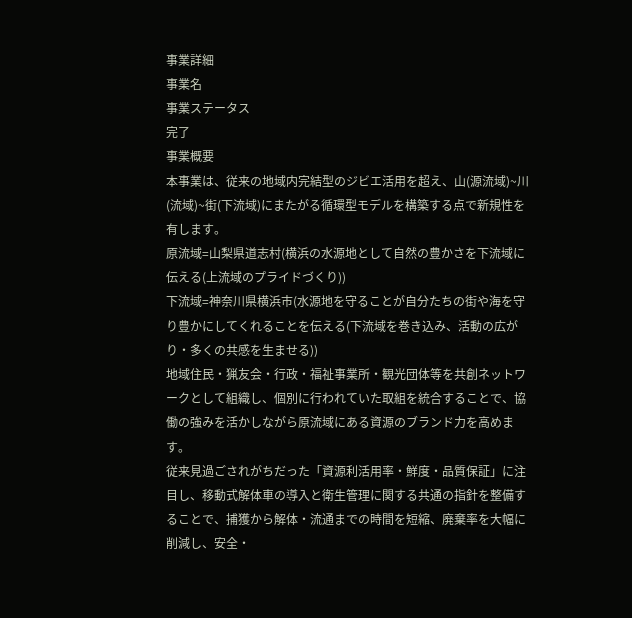事業詳細
事業名
事業ステータス
完了
事業概要
本事業は、従来の地域内完結型のジビエ活用を超え、山(源流域)~川(流域)~街(下流域)にまたがる循環型モデルを構築する点で新規性を有します。
原流域=山梨県道志村(横浜の水源地として自然の豊かさを下流域に伝える(上流域のプライドづくり))
下流域=神奈川県横浜市(水源地を守ることが自分たちの街や海を守り豊かにしてくれることを伝える(下流域を巻き込み、活動の広がり・多くの共感を生ませる))
地域住民・猟友会・行政・福祉事業所・観光団体等を共創ネットワークとして組織し、個別に行われていた取組を統合することで、協働の強みを活かしながら原流域にある資源のブランド力を高めます。
従来見過ごされがちだった「資源利活用率・鮮度・品質保証」に注目し、移動式解体車の導入と衛生管理に関する共通の指針を整備することで、捕獲から解体・流通までの時間を短縮、廃棄率を大幅に削減し、安全・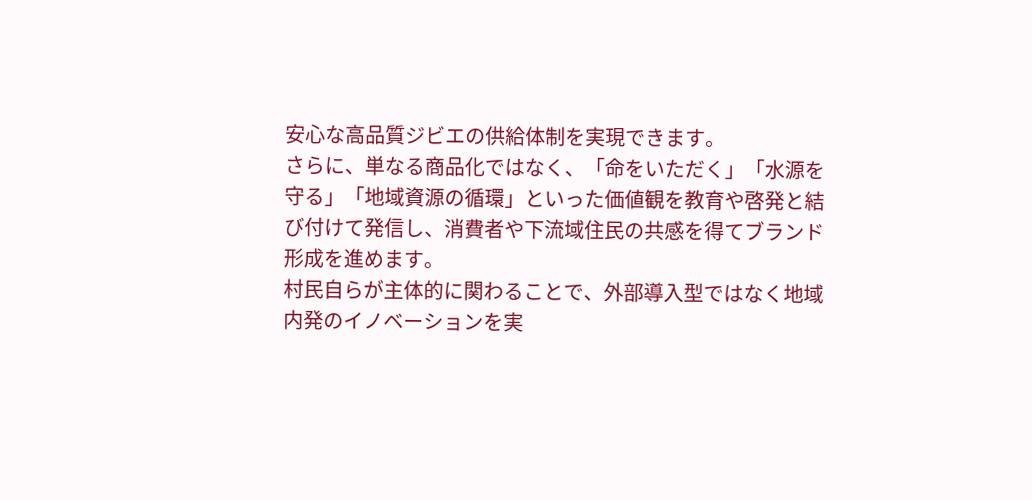安心な高品質ジビエの供給体制を実現できます。
さらに、単なる商品化ではなく、「命をいただく」「水源を守る」「地域資源の循環」といった価値観を教育や啓発と結び付けて発信し、消費者や下流域住民の共感を得てブランド形成を進めます。
村民自らが主体的に関わることで、外部導入型ではなく地域内発のイノベーションを実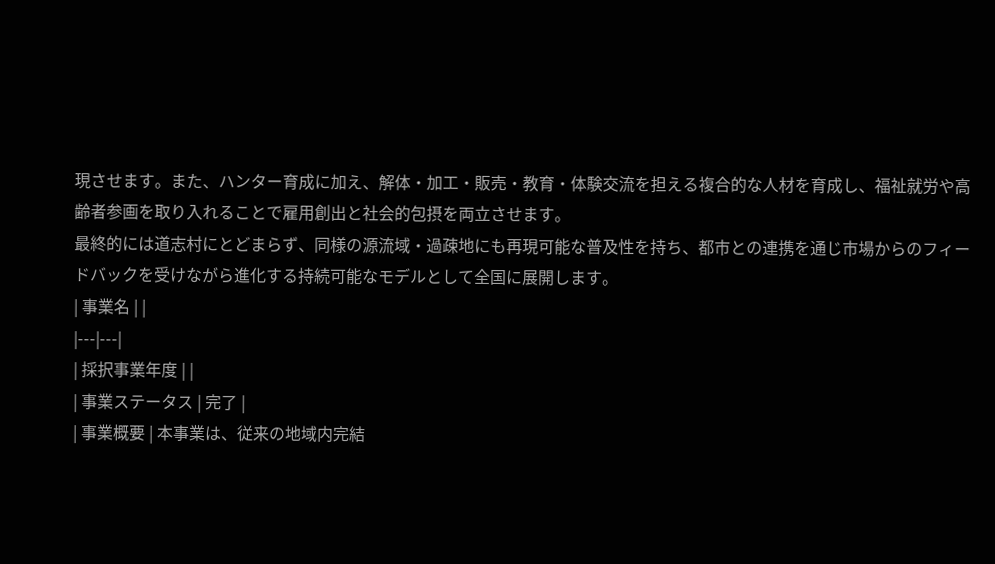現させます。また、ハンター育成に加え、解体・加工・販売・教育・体験交流を担える複合的な人材を育成し、福祉就労や高齢者参画を取り入れることで雇用創出と社会的包摂を両立させます。
最終的には道志村にとどまらず、同様の源流域・過疎地にも再現可能な普及性を持ち、都市との連携を通じ市場からのフィードバックを受けながら進化する持続可能なモデルとして全国に展開します。
| 事業名 | |
|---|---|
| 採択事業年度 | |
| 事業ステータス | 完了 |
| 事業概要 | 本事業は、従来の地域内完結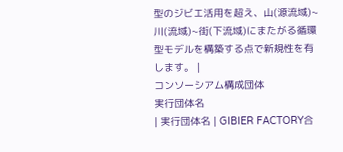型のジビエ活用を超え、山(源流域)~川(流域)~街(下流域)にまたがる循環型モデルを構築する点で新規性を有します。 |
コンソーシアム構成団体
実行団体名
| 実行団体名 | GIBIER FACTORY合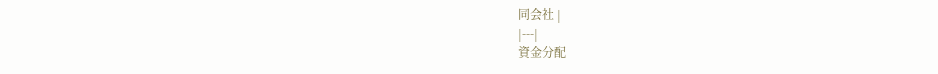同会社 |
|---|
資金分配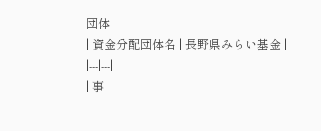団体
| 資金分配団体名 | 長野県みらい基金 |
|---|---|
| 事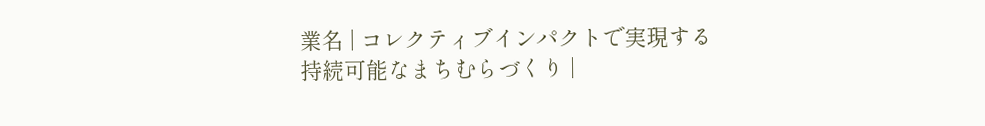業名 | コレクティブインパクトで実現する持続可能なまちむらづくり |